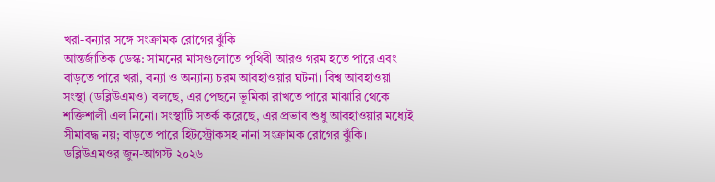খরা-বন্যার সঙ্গে সংক্রামক রোগের ঝুঁকি
আন্তর্জাতিক ডেস্ক: সামনের মাসগুলোতে পৃথিবী আরও গরম হতে পারে এবং বাড়তে পারে খরা, বন্যা ও অন্যান্য চরম আবহাওয়ার ঘটনা। বিশ্ব আবহাওয়া সংস্থা (ডব্লিউএমও) বলছে, এর পেছনে ভূমিকা রাখতে পারে মাঝারি থেকে শক্তিশালী এল নিনো। সংস্থাটি সতর্ক করেছে, এর প্রভাব শুধু আবহাওয়ার মধ্যেই সীমাবদ্ধ নয়; বাড়তে পারে হিটস্ট্রোকসহ নানা সংক্রামক রোগের ঝুঁকি।
ডব্লিউএমওর জুন-আগস্ট ২০২৬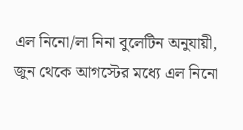এল নিনো/লা নিনা বুলেটিন অনুযায়ী, জুন থেকে আগস্টের মধ্যে এল নিনো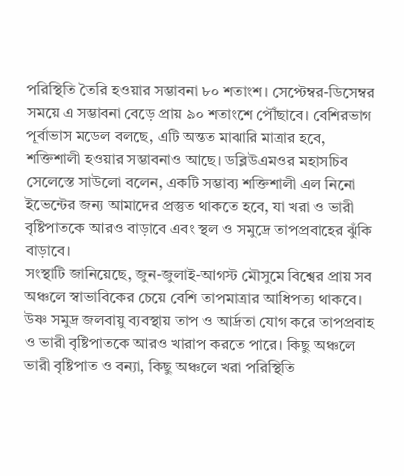পরিস্থিতি তৈরি হওয়ার সম্ভাবনা ৮০ শতাংশ। সেপ্টেম্বর-ডিসেম্বর সময়ে এ সম্ভাবনা বেড়ে প্রায় ৯০ শতাংশে পৌঁছাবে। বেশিরভাগ পূর্বাভাস মডেল বলছে, এটি অন্তত মাঝারি মাত্রার হবে, শক্তিশালী হওয়ার সম্ভাবনাও আছে। ডব্লিউএমওর মহাসচিব সেলেস্তে সাউলো বলেন, একটি সম্ভাব্য শক্তিশালী এল নিনো ইভেন্টের জন্য আমাদের প্রস্তুত থাকতে হবে, যা খরা ও ভারী বৃষ্টিপাতকে আরও বাড়াবে এবং স্থল ও সমুদ্রে তাপপ্রবাহের ঝুঁকি বাড়াবে।
সংস্থাটি জানিয়েছে, জুন-জুলাই-আগস্ট মৌসুমে বিশ্বের প্রায় সব অঞ্চলে স্বাভাবিকের চেয়ে বেশি তাপমাত্রার আধিপত্য থাকবে। উষ্ণ সমুদ্র জলবায়ু ব্যবস্থায় তাপ ও আর্দ্রতা যোগ করে তাপপ্রবাহ ও ভারী বৃষ্টিপাতকে আরও খারাপ করতে পারে। কিছু অঞ্চলে ভারী বৃষ্টিপাত ও বন্যা, কিছু অঞ্চলে খরা পরিস্থিতি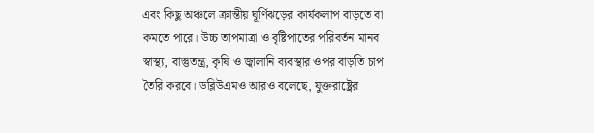এবং কিছু অঞ্চলে ক্রান্তীয় ঘূর্ণিঝড়ের কার্যকলাপ বাড়তে বা কমতে পারে। উচ্চ তাপমাত্রা ও বৃষ্টিপাতের পরিবর্তন মানব স্বাস্থ্য, বাস্তুতন্ত্র, কৃষি ও জ্বালানি ব্যবস্থার ওপর বাড়তি চাপ তৈরি করবে। ডব্লিউএমও আরও বলেছে, যুক্তরাষ্ট্রের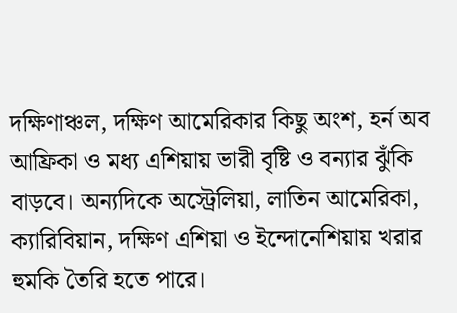দক্ষিণাঞ্চল, দক্ষিণ আমেরিকার কিছু অংশ, হর্ন অব আফ্রিকা ও মধ্য এশিয়ায় ভারী বৃষ্টি ও বন্যার ঝুঁকি বাড়বে। অন্যদিকে অস্ট্রেলিয়া, লাতিন আমেরিকা, ক্যারিবিয়ান, দক্ষিণ এশিয়া ও ইন্দোনেশিয়ায় খরার হুমকি তৈরি হতে পারে।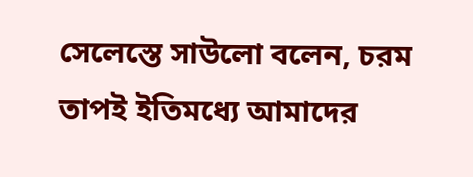সেলেস্তে সাউলো বলেন, চরম তাপই ইতিমধ্যে আমাদের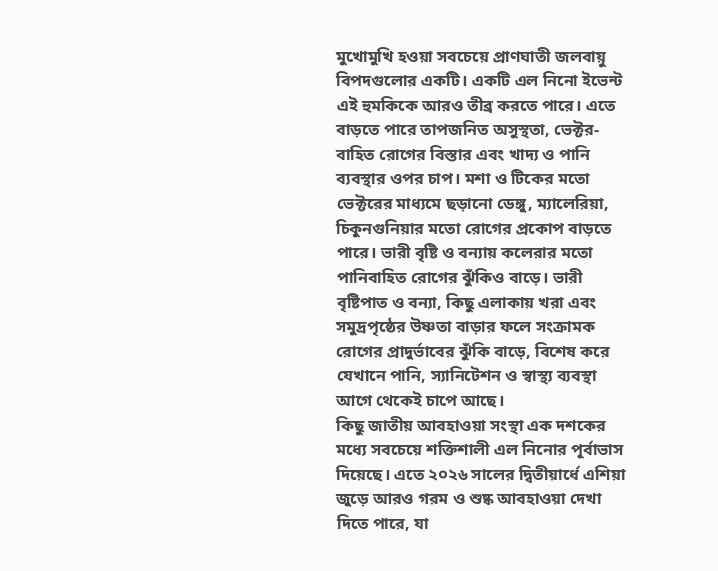মুখোমুখি হওয়া সবচেয়ে প্রাণঘাতী জলবায়ু বিপদগুলোর একটি। একটি এল নিনো ইভেন্ট এই হুমকিকে আরও তীব্র করতে পারে। এতে বাড়তে পারে তাপজনিত অসুস্থতা, ভেক্টর-বাহিত রোগের বিস্তার এবং খাদ্য ও পানি ব্যবস্থার ওপর চাপ। মশা ও টিকের মতো ভেক্টরের মাধ্যমে ছড়ানো ডেঙ্গু, ম্যালেরিয়া, চিকুনগুনিয়ার মতো রোগের প্রকোপ বাড়তে পারে। ভারী বৃষ্টি ও বন্যায় কলেরার মতো পানিবাহিত রোগের ঝুঁকিও বাড়ে। ভারী বৃষ্টিপাত ও বন্যা, কিছু এলাকায় খরা এবং সমুদ্রপৃষ্ঠের উষ্ণতা বাড়ার ফলে সংক্রামক রোগের প্রাদুর্ভাবের ঝুঁকি বাড়ে, বিশেষ করে যেখানে পানি, স্যানিটেশন ও স্বাস্থ্য ব্যবস্থা আগে থেকেই চাপে আছে।
কিছু জাতীয় আবহাওয়া সংস্থা এক দশকের মধ্যে সবচেয়ে শক্তিশালী এল নিনোর পূর্বাভাস দিয়েছে। এতে ২০২৬ সালের দ্বিতীয়ার্ধে এশিয়া জুড়ে আরও গরম ও শুষ্ক আবহাওয়া দেখা দিতে পারে, যা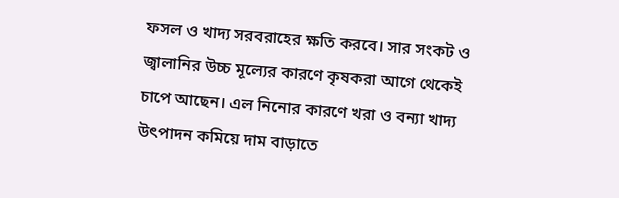ফসল ও খাদ্য সরবরাহের ক্ষতি করবে। সার সংকট ও জ্বালানির উচ্চ মূল্যের কারণে কৃষকরা আগে থেকেই চাপে আছেন। এল নিনোর কারণে খরা ও বন্যা খাদ্য উৎপাদন কমিয়ে দাম বাড়াতে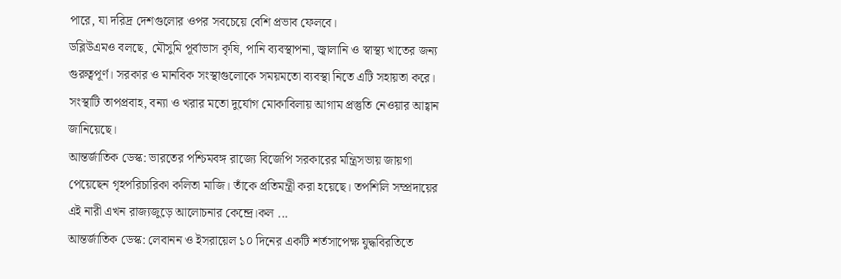পারে, যা দরিদ্র দেশগুলোর ওপর সবচেয়ে বেশি প্রভাব ফেলবে।
ডব্লিউএমও বলছে, মৌসুমি পূর্বাভাস কৃষি, পানি ব্যবস্থাপনা, জ্বালানি ও স্বাস্থ্য খাতের জন্য গুরুত্বপূর্ণ। সরকার ও মানবিক সংস্থাগুলোকে সময়মতো ব্যবস্থা নিতে এটি সহায়তা করে। সংস্থাটি তাপপ্রবাহ, বন্যা ও খরার মতো দুর্যোগ মোকাবিলায় আগাম প্রস্তুতি নেওয়ার আহ্বান জানিয়েছে।
আন্তর্জাতিক ডেস্ক: ভারতের পশ্চিমবঙ্গ রাজ্যে বিজেপি সরকারের মন্ত্রিসভায় জায়গা পেয়েছেন গৃহপরিচারিকা কলিতা মাজি। তাঁকে প্রতিমন্ত্রী করা হয়েছে। তপশিলি সম্প্রদায়ের এই নারী এখন রাজ্যজুড়ে আলোচনার কেন্দ্রে।কল ...
আন্তর্জাতিক ডেস্ক: লেবানন ও ইসরায়েল ১০ দিনের একটি শর্তসাপেক্ষ যুদ্ধবিরতিতে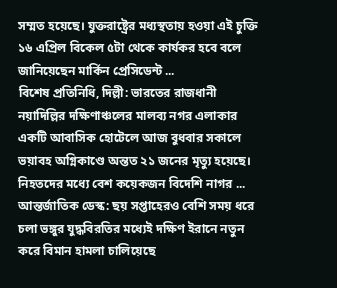সম্মত হয়েছে। যুক্তরাষ্ট্রের মধ্যস্থতায় হওয়া এই চুক্তি ১৬ এপ্রিল বিকেল ৫টা থেকে কার্যকর হবে বলে জানিয়েছেন মার্কিন প্রেসিডেন্ট ...
বিশেষ প্রতিনিধি, দিল্লী: ভারতের রাজধানী নয়াদিল্লির দক্ষিণাঞ্চলের মালব্য নগর এলাকার একটি আবাসিক হোটেলে আজ বুধবার সকালে ভয়াবহ অগ্নিকাণ্ডে অন্তত ২১ জনের মৃত্যু হয়েছে। নিহতদের মধ্যে বেশ কয়েকজন বিদেশি নাগর ...
আন্তর্জাতিক ডেস্ক: ছয় সপ্তাহেরও বেশি সময় ধরে চলা ভঙ্গুর যুদ্ধবিরতির মধ্যেই দক্ষিণ ইরানে নতুন করে বিমান হামলা চালিয়েছে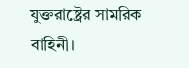যুক্তরাষ্ট্রের সামরিক বাহিনী।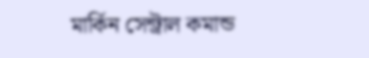মার্কিন সেন্ট্রাল কমান্ড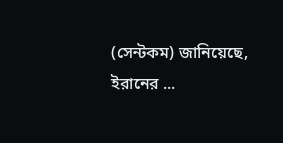(সেন্টকম) জানিয়েছে, ইরানের ...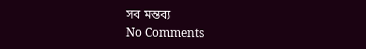সব মন্তব্য
No Comments